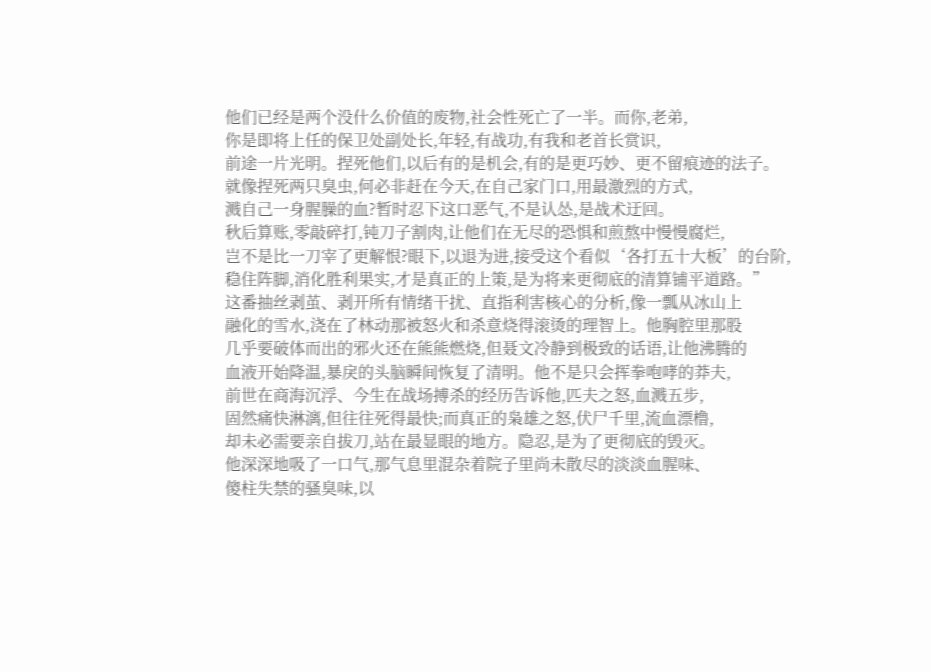他们已经是两个没什么价值的废物,社会性死亡了一半。而你,老弟,
你是即将上任的保卫处副处长,年轻,有战功,有我和老首长赏识,
前途一片光明。捏死他们,以后有的是机会,有的是更巧妙、更不留痕迹的法子。
就像捏死两只臭虫,何必非赶在今天,在自己家门口,用最激烈的方式,
溅自己一身腥臊的血?暂时忍下这口恶气,不是认怂,是战术迂回。
秋后算账,零敲碎打,钝刀子割肉,让他们在无尽的恐惧和煎熬中慢慢腐烂,
岂不是比一刀宰了更解恨?眼下,以退为进,接受这个看似‘各打五十大板’的台阶,
稳住阵脚,消化胜利果实,才是真正的上策,是为将来更彻底的清算铺平道路。”
这番抽丝剥茧、剥开所有情绪干扰、直指利害核心的分析,像一瓢从冰山上
融化的雪水,浇在了林动那被怒火和杀意烧得滚烫的理智上。他胸腔里那股
几乎要破体而出的邪火还在熊熊燃烧,但聂文冷静到极致的话语,让他沸腾的
血液开始降温,暴戾的头脑瞬间恢复了清明。他不是只会挥拳咆哮的莽夫,
前世在商海沉浮、今生在战场搏杀的经历告诉他,匹夫之怒,血溅五步,
固然痛快淋漓,但往往死得最快;而真正的枭雄之怒,伏尸千里,流血漂橹,
却未必需要亲自拔刀,站在最显眼的地方。隐忍,是为了更彻底的毁灭。
他深深地吸了一口气,那气息里混杂着院子里尚未散尽的淡淡血腥味、
傻柱失禁的骚臭味,以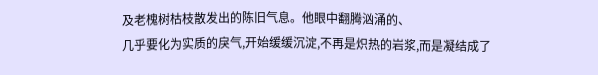及老槐树枯枝散发出的陈旧气息。他眼中翻腾汹涌的、
几乎要化为实质的戾气,开始缓缓沉淀,不再是炽热的岩浆,而是凝结成了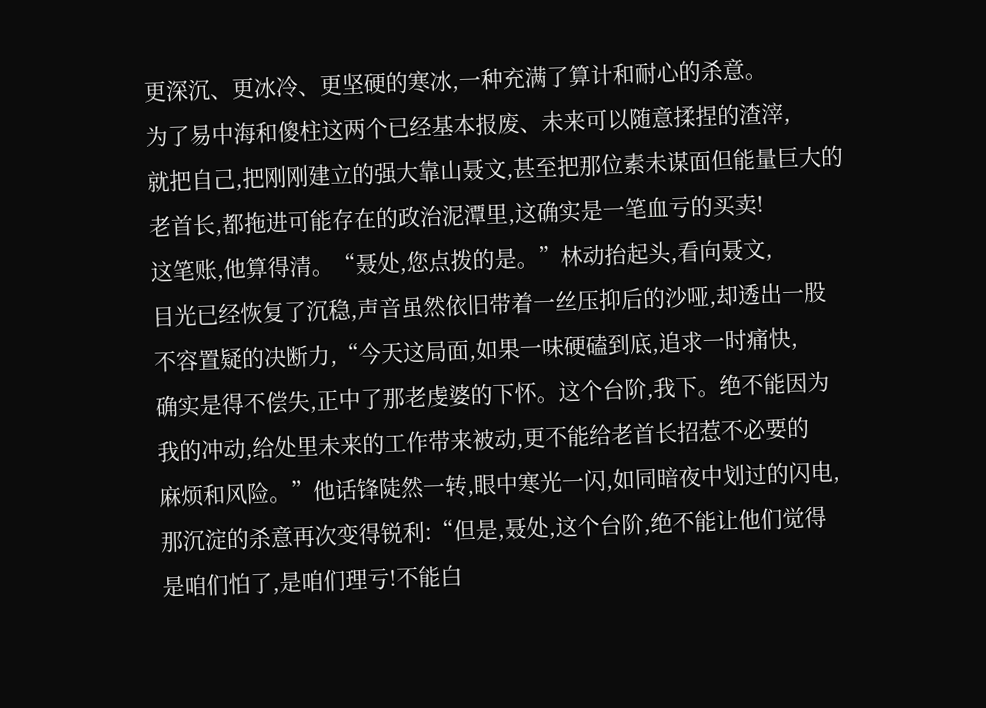更深沉、更冰冷、更坚硬的寒冰,一种充满了算计和耐心的杀意。
为了易中海和傻柱这两个已经基本报废、未来可以随意揉捏的渣滓,
就把自己,把刚刚建立的强大靠山聂文,甚至把那位素未谋面但能量巨大的
老首长,都拖进可能存在的政治泥潭里,这确实是一笔血亏的买卖!
这笔账,他算得清。“聂处,您点拨的是。”林动抬起头,看向聂文,
目光已经恢复了沉稳,声音虽然依旧带着一丝压抑后的沙哑,却透出一股
不容置疑的决断力,“今天这局面,如果一味硬磕到底,追求一时痛快,
确实是得不偿失,正中了那老虔婆的下怀。这个台阶,我下。绝不能因为
我的冲动,给处里未来的工作带来被动,更不能给老首长招惹不必要的
麻烦和风险。”他话锋陡然一转,眼中寒光一闪,如同暗夜中划过的闪电,
那沉淀的杀意再次变得锐利:“但是,聂处,这个台阶,绝不能让他们觉得
是咱们怕了,是咱们理亏!不能白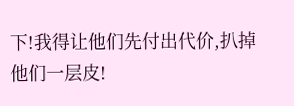下!我得让他们先付出代价,扒掉他们一层皮!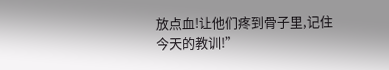放点血!让他们疼到骨子里,记住今天的教训!”